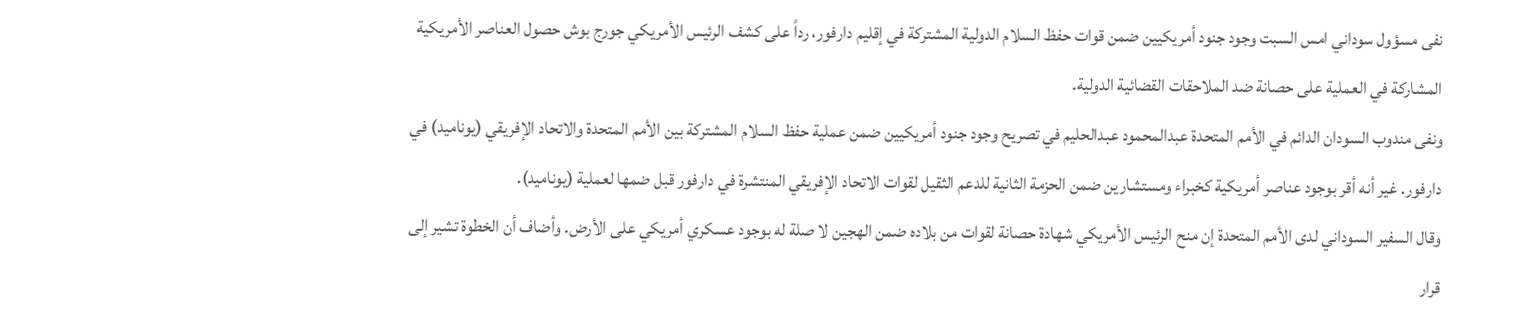نفى مسؤول سوداني امس السبت وجود جنود أمريكيين ضمن قوات حفظ السلام الدولية المشتركة في إقليم دارفور، رداً على كشف الرئيس الأمريكي جورج بوش حصول العناصر الأمريكية المشاركة في العملية على حصانة ضد الملاحقات القضائية الدولية.
ونفى مندوب السودان الدائم في الأمم المتحدة عبدالمحمود عبدالحليم في تصريح وجود جنود أمريكيين ضمن عملية حفظ السلام المشتركة بين الأمم المتحدة والاتحاد الإفريقي (يوناميد) في دارفور. غير أنه أقر بوجود عناصر أمريكية كخبراء ومستشارين ضمن الحزمة الثانية للدعم الثقيل لقوات الاتحاد الإفريقي المنتشرة في دارفور قبل ضمها لعملية (يوناميد).
وقال السفير السوداني لدى الأمم المتحدة إن منح الرئيس الأمريكي شهادة حصانة لقوات من بلاده ضمن الهجين لا صلة له بوجود عسكري أمريكي على الأرض. وأضاف أن الخطوة تشير إلى قرار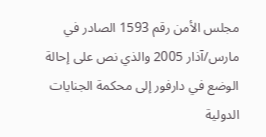مجلس الأمن رقم 1593 الصادر في مارس/آذار 2005 والذي نص على إحالة الوضع في دارفور إلى محكمة الجنايات الدولية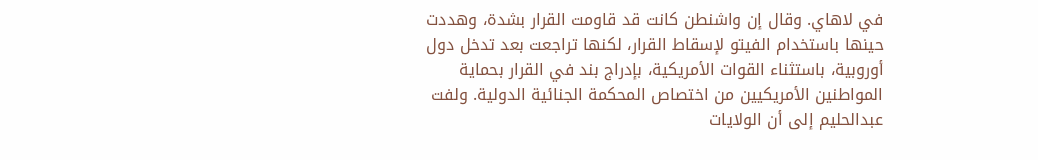في لاهاي. وقال إن واشنطن كانت قد قاومت القرار بشدة، وهددت حينها باستخدام الفيتو لإسقاط القرار، لكنها تراجعت بعد تدخل دول أوروبية، باستثناء القوات الأمريكية، بإدراج بند في القرار بحماية المواطنين الأمريكيين من اختصاص المحكمة الجنائية الدولية. ولفت عبدالحليم إلى أن الولايات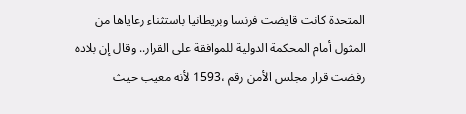المتحدة كانت قايضت فرنسا وبريطانيا باستثناء رعاياها من المثول أمام المحكمة الدولية للموافقة على القرار.. وقال إن بلاده رفضت قرار مجلس الأمن رقم ،1593 لأنه معيب حيث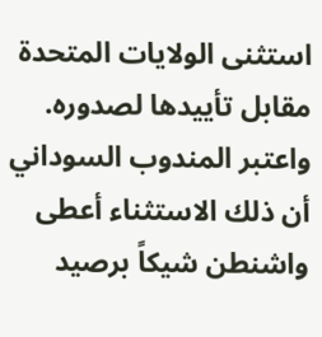استثنى الولايات المتحدة مقابل تأييدها لصدوره. واعتبر المندوب السوداني أن ذلك الاستثناء أعطى واشنطن شيكاً برصيد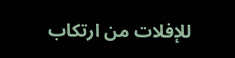للإفلات من ارتكاب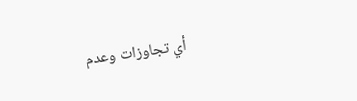أي تجاوزات وعدم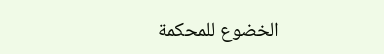الخضوع للمحكمة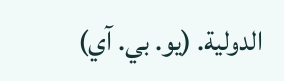الدولية. (يو. بي. آي)